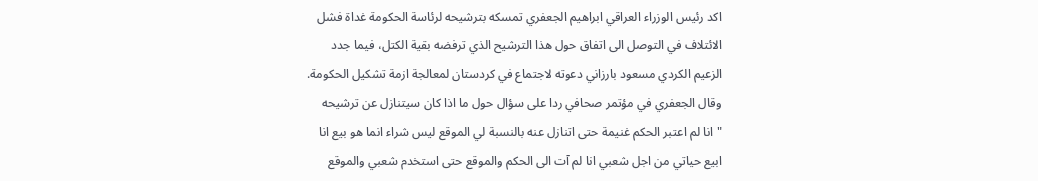اكد رئيس الوزراء العراقي ابراهيم الجعفري تمسكه بترشيحه لرئاسة الحكومة غداة فشل الائتلاف في التوصل الى اتفاق حول هذا الترشيح الذي ترفضه بقية الكتل، فيما جدد الزعيم الكردي مسعود بارزاني دعوته لاجتماع في كردستان لمعالجة ازمة تشكيل الحكومة.
وقال الجعفري في مؤتمر صحافي ردا على سؤال حول ما اذا كان سيتنازل عن ترشيحه "انا لم اعتبر الحكم غنيمة حتى اتنازل عنه بالنسبة لي الموقع ليس شراء انما هو بيع انا ابيع حياتي من اجل شعبي انا لم آت الى الحكم والموقع حتى استخدم شعبي والموقع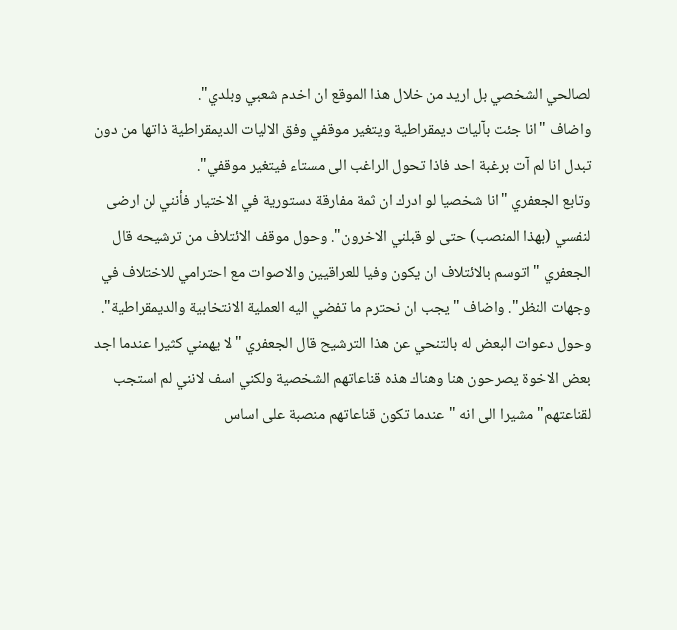لصالحي الشخصي بل اريد من خلال هذا الموقع ان اخدم شعبي وبلدي".
واضاف "انا جئت بآليات ديمقراطية ويتغير موقفي وفق الاليات الديمقراطية ذاتها من دون تبدل انا لم آت برغبة احد فاذا تحول الراغب الى مستاء فيتغير موقفي".
وتابع الجعفري "انا شخصيا لو ادرك ان ثمة مفارقة دستورية في الاختيار فأنني لن ارضى لنفسي (بهذا المنصب) حتى لو قبلني الاخرون". وحول موقف الائتلاف من ترشيحه قال الجعفري "اتوسم بالائتلاف ان يكون وفيا للعراقيين والاصوات مع احترامي للاختلاف في وجهات النظر". واضاف "يجب ان نحترم ما تفضي اليه العملية الانتخابية والديمقراطية".
وحول دعوات البعض له بالتنحي عن هذا الترشيح قال الجعفري "لا يهمني كثيرا عندما اجد بعض الاخوة يصرحون هنا وهناك هذه قناعاتهم الشخصية ولكني اسف لانني لم استجب لقناعتهم" مشيرا الى انه "عندما تكون قناعاتهم منصبة على اساس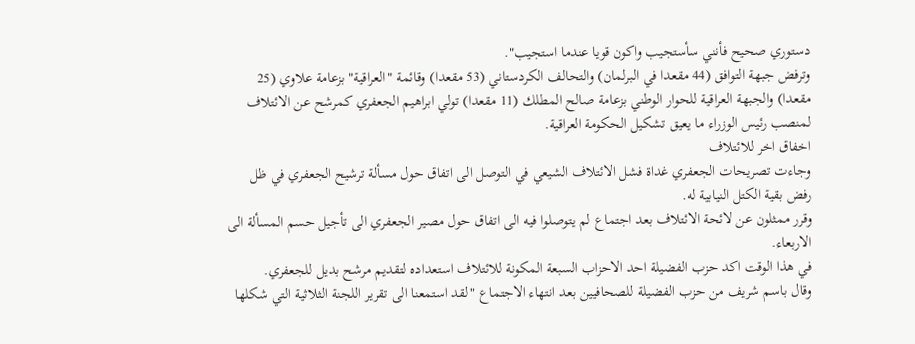دستوري صحيح فأنني سأستجيب واكون قويا عندما استجيب".
وترفض جبهة التوافق (44 مقعدا في البرلمان) والتحالف الكردستاني (53 مقعدا) وقائمة "العراقية" بزعامة علاوي (25 مقعدا) والجبهة العراقية للحوار الوطني بزعامة صالح المطلك (11 مقعدا) تولي ابراهيم الجعفري كمرشح عن الائتلاف لمنصب رئيس الوزراء ما يعيق تشكيل الحكومة العراقية.
اخفاق اخر للائتلاف
وجاءت تصريحات الجعفري غداة فشل الائتلاف الشيعي في التوصل الى اتفاق حول مسألة ترشيح الجعفري في ظل رفض بقية الكتل النيابية له.
وقرر ممثلون عن لائحة الائتلاف بعد اجتماع لم يتوصلوا فيه الى اتفاق حول مصير الجعفري الى تأجيل حسم المسألة الى الاربعاء.
في هذا الوقت اكد حزب الفضيلة احد الاحزاب السبعة المكونة للائتلاف استعداده لتقديم مرشح بديل للجعفري.
وقال باسم شريف من حزب الفضيلة للصحافيين بعد انتهاء الاجتماع "لقد استمعنا الى تقرير اللجنة الثلاثية التي شكلها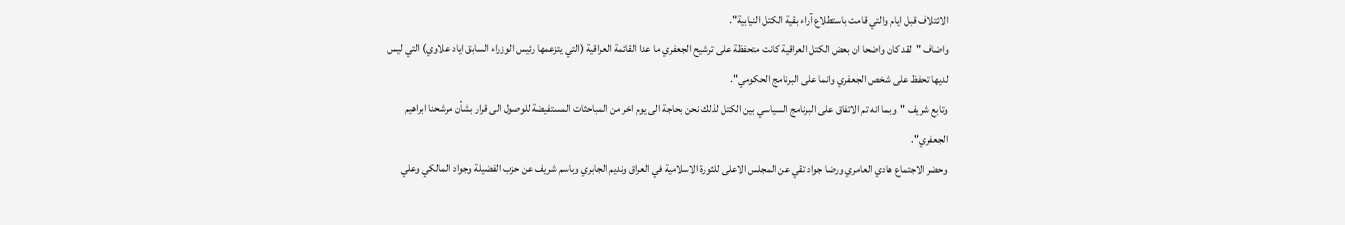الائتلاف قبل ايام والتي قامت باستطلاع آراء بقية الكتل النيابية".
واضاف "لقد كان واضحا ان بعض الكتل العراقية كانت متحفظة على ترشيح الجعفري ما عدا القائمة العراقية (التي يتزعمها رئيس الوزراء السابق اياد علاوي) التي ليس لديها تحفظ على شخص الجعفري وانما على البرنامج الحكومي".
وتابع شريف "وبما انه تم الاتفاق على البرنامج السياسي بين الكتل لذلك نحن بحاجة الى يوم اخر من المباحثات المستفيضة للوصول الى قرار بشأن مرشحنا ابراهيم الجعفري".
وحضر الاجتماع هادي العامري ورضا جواد تقي عن المجلس الاعلى للثورة الاسلامية في العراق ونديم الجابري وباسم شريف عن حزب الفضيلة وجواد المالكي وعلي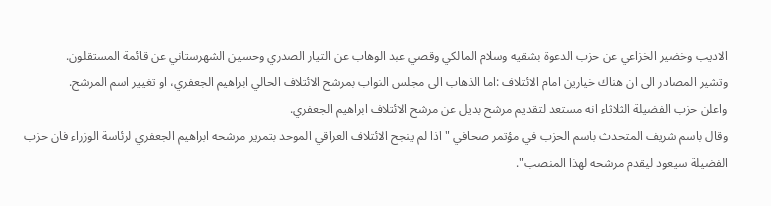الاديب وخضير الخزاعي عن حزب الدعوة بشقيه وسلام المالكي وقصي عبد الوهاب عن التيار الصدري وحسين الشهرستاني عن قائمة المستقلون.
وتشير المصادر الى ان هناك خيارين امام الائتلاف :اما الذهاب الى مجلس النواب بمرشح الائتلاف الحالي ابراهيم الجعفري، او تغيير اسم المرشح.
واعلن حزب الفضيلة الثلاثاء انه مستعد لتقديم مرشح بديل عن مرشح الائتلاف ابراهيم الجعفري.
وقال باسم شريف المتحدث باسم الحزب في مؤتمر صحافي "اذا لم ينجح الائتلاف العراقي الموحد بتمرير مرشحه ابراهيم الجعفري لرئاسة الوزراء فان حزب الفضيلة سيعود ليقدم مرشحه لهذا المنصب".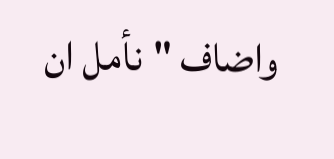واضاف "نأمل ان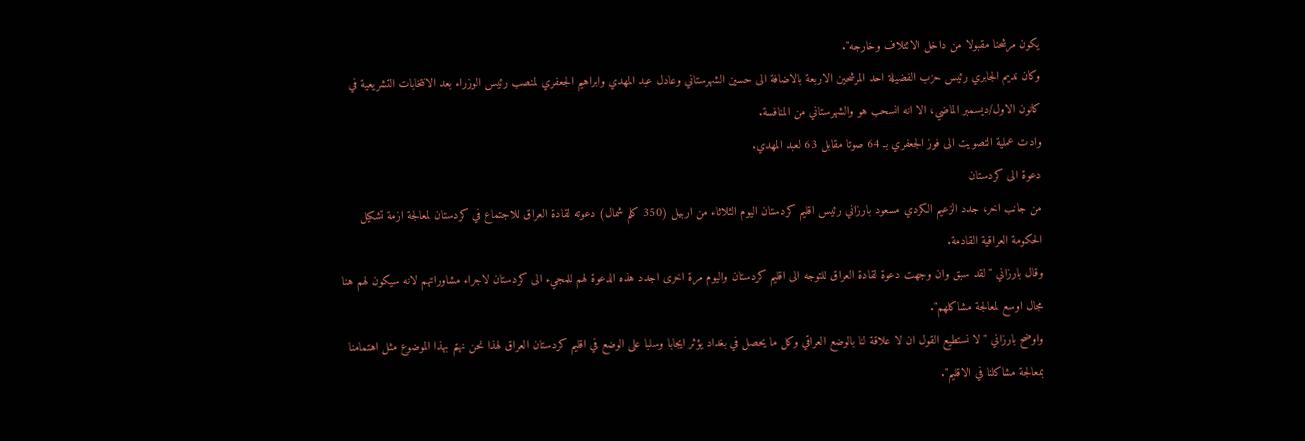يكون مرشحنا مقبولا من داخل الائتلاف وخارجه".
وكان نديم الجابري رئيس حزب الفضيلة احد المرشحين الاربعة بالاضافة الى حسين الشهرستاني وعادل عبد المهدي وابراهيم الجعفري لمنصب رئيس الوزراء بعد الانتخابات التشريعية في كانون الاول/ديسمبر الماضي، الا انه انسحب هو والشهرستاني من المنافسة.
وادت عملية التصويت الى فوز الجعفري بـ 64 صوتا مقابل 63 لعبد المهدي.
دعوة الى كردستان
من جانب اخر، جدد الزعيم الكردي مسعود بارزاني رئيس اقليم كردستان اليوم الثلاثاء من اربيل (350 كلم شمال) دعوته لقادة العراق للاجتماع في كردستان لمعالجة ازمة تشكيل الحكومة العراقية القادمة.
وقال بارزاني "لقد سبق وان وجهت دعوة لقادة العراق للتوجه الى اقليم كردستان واليوم مرة اخرى اجدد هذه الدعوة لهم للمجيء الى كردستان لاجراء مشاوراتهم لانه سيكون لهم هنا مجال اوسع لمعالجة مشاكلهم".
واوضح بارزاني "لا نستطيع القول ان لا علاقة لنا بالوضع العراقي وكل ما يحصل في بغداد يؤثر ايجابا وسلبا على الوضع في اقليم كردستان العراق لهذا نحن نهتم بهذا الموضوع مثل اهتمامنا بمعالجة مشاكلنا في الاقليم".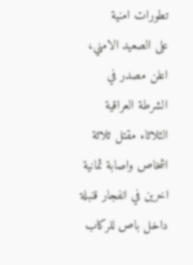تطورات امنية
على الصعيد الامني، اعلن مصدر في الشرطة العراقية الثلاثاء مقتل ثلاثة اشخاص واصابة ثمانية اخرين في انفجار قنبلة داخل باص للركاب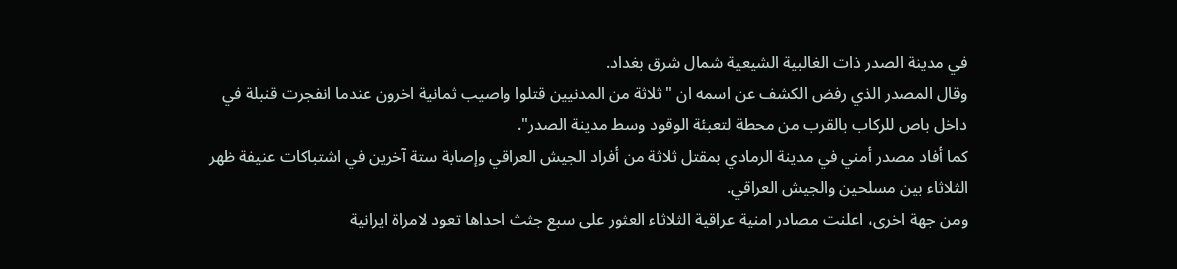في مدينة الصدر ذات الغالبية الشيعية شمال شرق بغداد.
وقال المصدر الذي رفض الكشف عن اسمه ان "ثلاثة من المدنيين قتلوا واصيب ثمانية اخرون عندما انفجرت قنبلة في داخل باص للركاب بالقرب من محطة لتعبئة الوقود وسط مدينة الصدر".
كما أفاد مصدر أمني في مدينة الرمادي بمقتل ثلاثة من أفراد الجيش العراقي وإصابة ستة آخرين في اشتباكات عنيفة ظهر الثلاثاء بين مسلحين والجيش العراقي.
ومن جهة اخرى، اعلنت مصادر امنية عراقية الثلاثاء العثور على سبع جثث احداها تعود لامراة ايرانية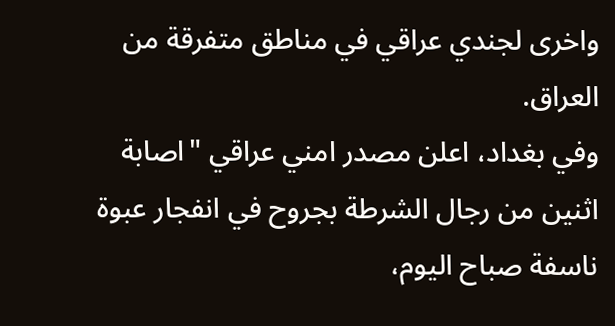واخرى لجندي عراقي في مناطق متفرقة من العراق.
وفي بغداد، اعلن مصدر امني عراقي "اصابة اثنين من رجال الشرطة بجروح في انفجار عبوة ناسفة صباح اليوم،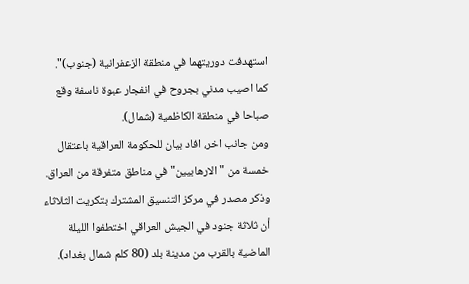استهدفت دوريتهما في منطقة الزعفرانية (جنوب)".
كما اصيب مدني بجروح في انفجار عبوة ناسفة وقع صباحا في منطقة الكاظمية (شمال).
ومن جانب اخر، افاد بيان للحكومة العراقية باعتقال خمسة من "الارهابيين" في مناطق متفرقة من العراق.
وذكر مصدر في مركز التنسيق المشترك بتكريت الثلاثاء أن ثلاثة جنود في الجيش العراقي اختطفوا الليلة الماضية بالقرب من مدينة بلد (80 كلم شمال بغداد).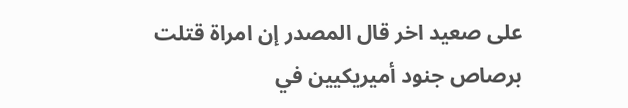على صعيد اخر قال المصدر إن امراة قتلت برصاص جنود أميريكيين في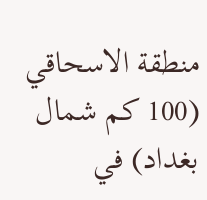منطقة الاسحاقي (100 كم شمال بغداد) في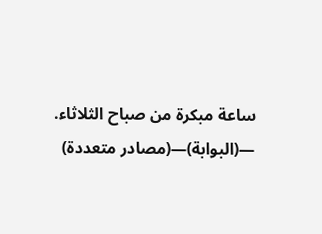ساعة مبكرة من صباح الثلاثاء.
—(البوابة)—(مصادر متعددة)